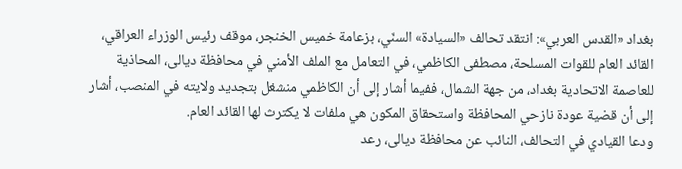بغداد «القدس العربي»: انتقد تحالف «السيادة» السنّي، بزعامة خميس الخنجر، موقف رئيس الوزراء العراقي، القائد العام للقوات المسلحة، مصطفى الكاظمي، في التعامل مع الملف الأمني في محافظة ديالى، المحاذية للعاصمة الاتحادية بغداد، من جهة الشمال، ففيما أشار إلى أن الكاظمي منشغل بتجديد ولايته في المنصب، أشار إلى أن قضية عودة نازحي المحافظة واستحقاق المكون هي ملفات لا يكترث لها القائد العام.
ودعا القيادي في التحالف، النائب عن محافظة ديالى، رعد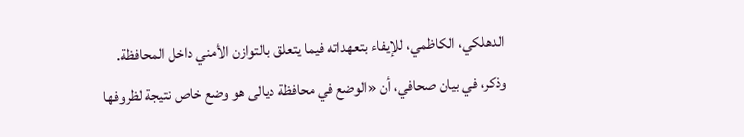الدهلكي، الكاظمي، للإيفاء بتعهداته فيما يتعلق بالتوازن الأمني داخل المحافظة.
وذكر، في بيان صحافي، أن «الوضع في محافظة ديالى هو وضع خاص نتيجة لظروفها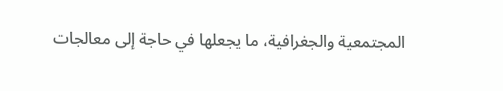المجتمعية والجغرافية، ما يجعلها في حاجة إلى معالجات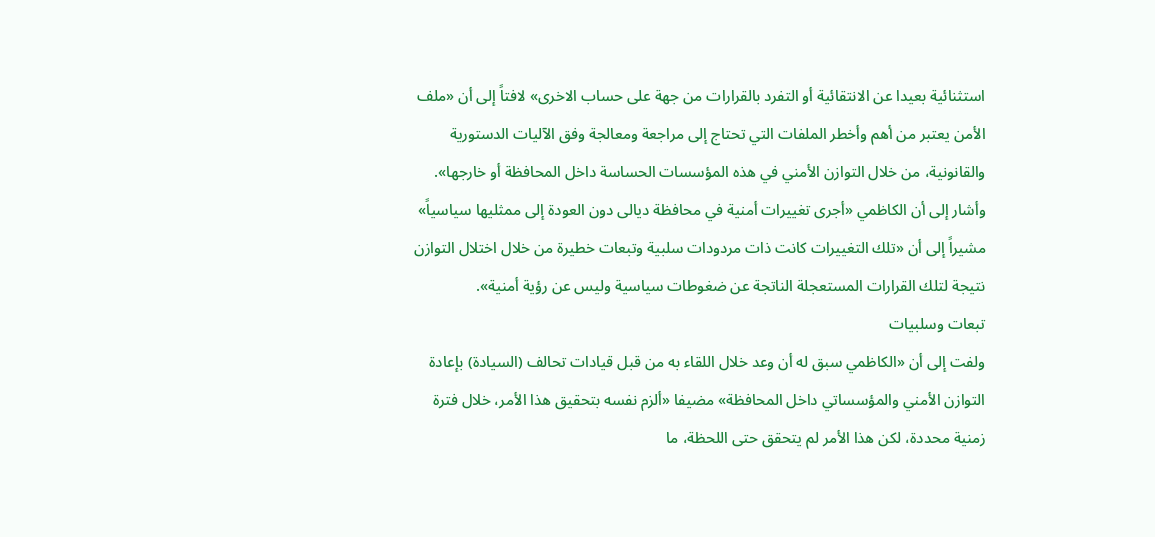استثنائية بعيدا عن الانتقائية أو التفرد بالقرارات من جهة على حساب الاخرى» لافتاً إلى أن «ملف الأمن يعتبر من أهم وأخطر الملفات التي تحتاج إلى مراجعة ومعالجة وفق الآليات الدستورية والقانونية، من خلال التوازن الأمني في هذه المؤسسات الحساسة داخل المحافظة أو خارجها».
وأشار إلى أن الكاظمي «أجرى تغييرات أمنية في محافظة ديالى دون العودة إلى ممثليها سياسياً» مشيراً إلى أن «تلك التغييرات كانت ذات مردودات سلبية وتبعات خطيرة من خلال اختلال التوازن نتيجة لتلك القرارات المستعجلة الناتجة عن ضغوطات سياسية وليس عن رؤية أمنية».
تبعات وسلبيات
ولفت إلى أن «الكاظمي سبق له أن وعد خلال اللقاء به من قبل قيادات تحالف (السيادة) بإعادة التوازن الأمني والمؤسساتي داخل المحافظة» مضيفا «ألزم نفسه بتحقيق هذا الأمر، خلال فترة زمنية محددة، لكن هذا الأمر لم يتحقق حتى اللحظة، ما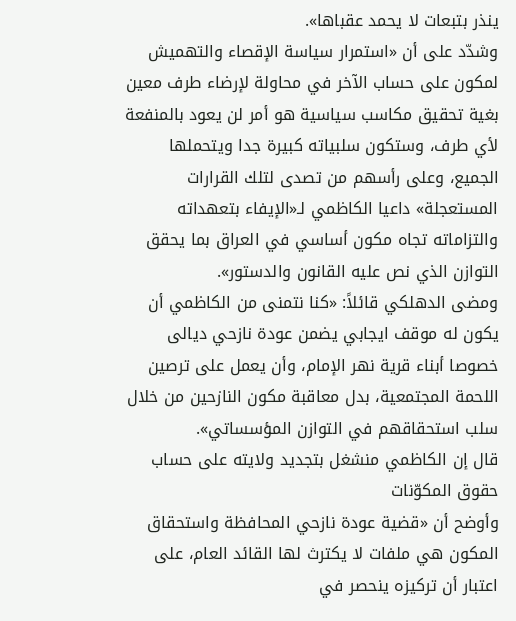ينذر بتبعات لا يحمد عقباها».
وشدّد على أن «استمرار سياسة الإقصاء والتهميش لمكون على حساب الآخر في محاولة لإرضاء طرف معين بغية تحقيق مكاسب سياسية هو أمر لن يعود بالمنفعة لأي طرف، وستكون سلبياته كبيرة جدا ويتحملها الجميع، وعلى رأسهم من تصدى لتلك القرارات المستعجلة» داعيا الكاظمي لـ«الإيفاء بتعهداته والتزاماته تجاه مكون أساسي في العراق بما يحقق التوازن الذي نص عليه القانون والدستور».
ومضى الدهلكي قائلاً: «كنا نتمنى من الكاظمي أن يكون له موقف ايجابي يضمن عودة نازحي ديالى خصوصا أبناء قرية نهر الإمام، وأن يعمل على ترصين اللحمة المجتمعية، بدل معاقبة مكون النازحين من خلال سلب استحقاقهم في التوازن المؤسساتي».
قال إن الكاظمي منشغل بتجديد ولايته على حساب حقوق المكوّنات
وأوضح أن «قضية عودة نازحي المحافظة واستحقاق المكون هي ملفات لا يكترث لها القائد العام، على اعتبار أن تركيزه ينحصر في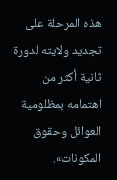هذه المرحلة على تجديد ولايته لدورة ثانية أكثر من اهتمامه بمظلومية العوائل وحقوق المكونات».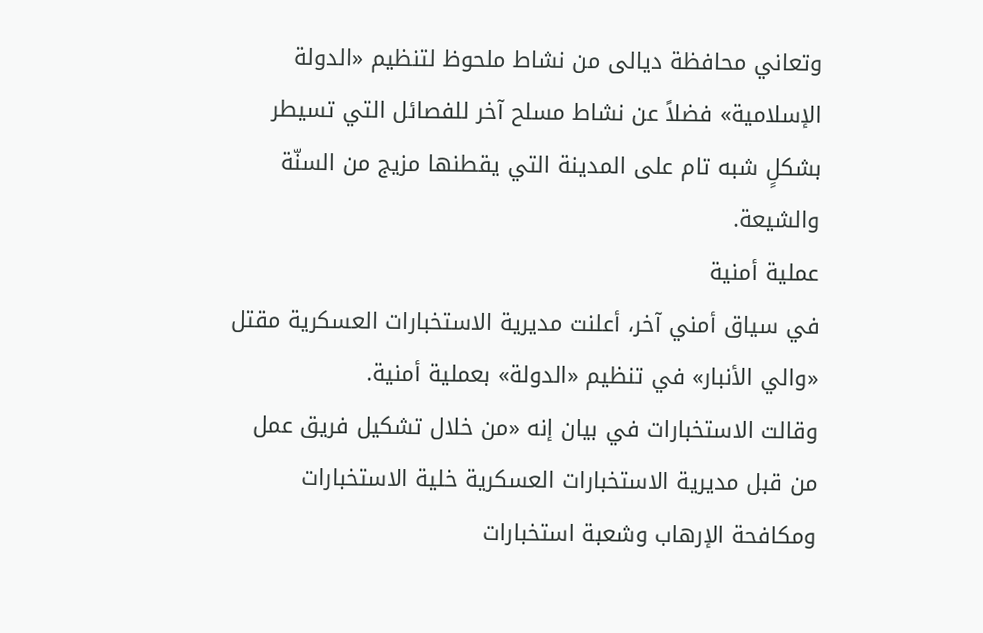وتعاني محافظة ديالى من نشاط ملحوظ لتنظيم «الدولة الإسلامية» فضلاً عن نشاط مسلح آخر للفصائل التي تسيطر بشكلٍ شبه تام على المدينة التي يقطنها مزيج من السنّة والشيعة.
عملية أمنية
في سياق أمني آخر، أعلنت مديرية الاستخبارات العسكرية مقتل «والي الأنبار» في تنظيم «الدولة» بعملية أمنية.
وقالت الاستخبارات في بيان إنه «من خلال تشكيل فريق عمل من قبل مديرية الاستخبارات العسكرية خلية الاستخبارات ومكافحة الإرهاب وشعبة استخبارات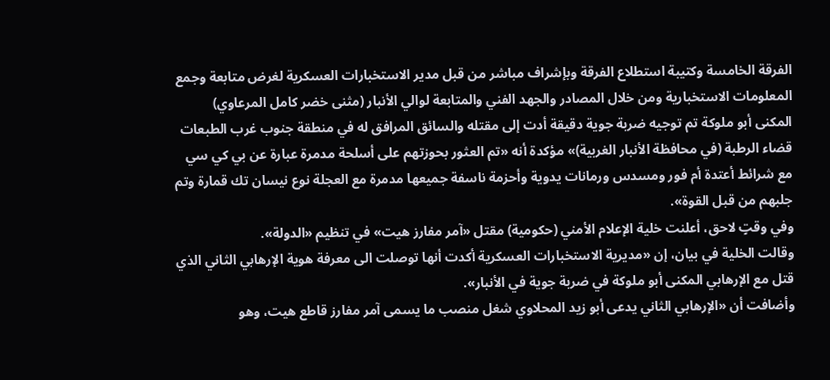الفرقة الخامسة وكتيبة استطلاع الفرقة وبإشراف مباشر من قبل مدير الاستخبارات العسكرية لغرض متابعة وجمع المعلومات الاستخبارية ومن خلال المصادر والجهد الفني والمتابعة لوالي الأنبار (مثنى خضر كامل المرعاوي) المكنى أبو ملوكة تم توجيه ضربة جوية دقيقة أدت إلى مقتله والسائق المرافق له في منطقة جنوب غرب الطبعات قضاء الرطبة (في محافظة الأنبار الغربية)» مؤكدة أنه «تم العثور بحوزتهم على أسلحة مدمرة عبارة عن بي كي سي مع شرائط أعتدة أم فور ومسدس ورمانات يدوية وأحزمة ناسفة جميعها مدمرة مع العجلة نوع نيسان تك قمارة وتم جلبهم من قبل القوة».
وفي وقتٍ لاحق، أعلنت خلية الإعلام الأمني (حكومية) مقتل «آمر مفارز هيت» في تنظيم «الدولة».
وقالت الخلية في بيان، إن «مديرية الاستخبارات العسكرية أكدت أنها توصلت الى معرفة هوية الإرهابي الثاني الذي قتل مع الإرهابي المكنى أبو ملوكة في ضربة جوية في الأنبار».
وأضافت أن «الإرهابي الثاني يدعى أبو زيد المحلاوي شغل منصب ما يسمى آمر مفارز قاطع هيت، وهو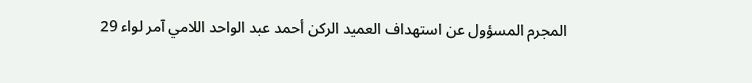المجرم المسؤول عن استهداف العميد الركن أحمد عبد الواحد اللامي آمر لواء 29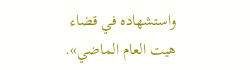واستشهاده في قضاء هيت العام الماضي».